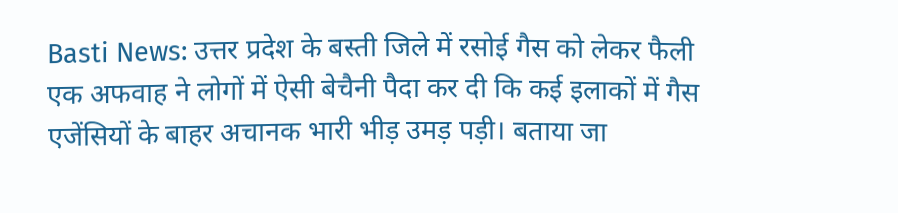Basti News: उत्तर प्रदेश के बस्ती जिले में रसोई गैस को लेकर फैली एक अफवाह ने लोगों में ऐसी बेचैनी पैदा कर दी कि कई इलाकों में गैस एजेंसियों के बाहर अचानक भारी भीड़ उमड़ पड़ी। बताया जा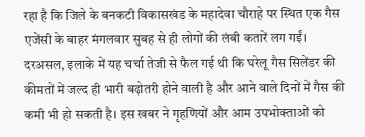रहा है कि जिले के बनकटी विकासखंड के महादेवा चौराहे पर स्थित एक गैस एजेंसी के बाहर मंगलवार सुबह से ही लोगों की लंबी कतारें लग गईं। दरअसल, इलाके में यह चर्चा तेजी से फैल गई थी कि घरेलू गैस सिलेंडर की कीमतों में जल्द ही भारी बढ़ोतरी होने वाली है और आने वाले दिनों में गैस की कमी भी हो सकती है। इस खबर ने गृहणियों और आम उपभोक्ताओं को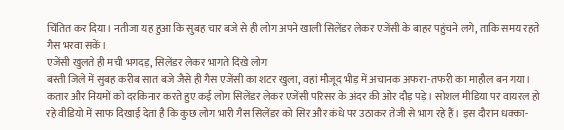चिंतित कर दिया। नतीजा यह हुआ कि सुबह चार बजे से ही लोग अपने खाली सिलेंडर लेकर एजेंसी के बाहर पहुंचने लगे, ताकि समय रहते गैस भरवा सकें।
एजेंसी खुलते ही मची भगदड़, सिलेंडर लेकर भागते दिखे लोग
बस्ती जिले में सुबह करीब सात बजे जैसे ही गैस एजेंसी का शटर खुला, वहां मौजूद भीड़ में अचानक अफरा-तफरी का माहौल बन गया। कतार और नियमों को दरकिनार करते हुए कई लोग सिलेंडर लेकर एजेंसी परिसर के अंदर की ओर दौड़ पड़े। सोशल मीडिया पर वायरल हो रहे वीडियो में साफ दिखाई देता है कि कुछ लोग भारी गैस सिलेंडर को सिर और कंधे पर उठाकर तेजी से भाग रहे हैं। इस दौरान धक्का-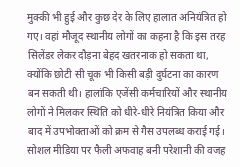मुक्की भी हुई और कुछ देर के लिए हालात अनियंत्रित हो गए। वहां मौजूद स्थानीय लोगों का कहना है कि इस तरह सिलेंडर लेकर दौड़ना बेहद खतरनाक हो सकता था, क्योंकि छोटी सी चूक भी किसी बड़ी दुर्घटना का कारण बन सकती थी। हालांकि एजेंसी कर्मचारियों और स्थानीय लोगों ने मिलकर स्थिति को धीरे-धीरे नियंत्रित किया और बाद में उपभोक्ताओं को क्रम से गैस उपलब्ध कराई गई।
सोशल मीडिया पर फैली अफवाह बनी परेशानी की वजह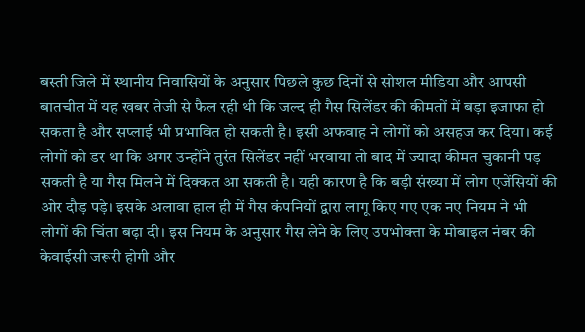बस्ती जिले में स्थानीय निवासियों के अनुसार पिछले कुछ दिनों से सोशल मीडिया और आपसी बातचीत में यह खबर तेजी से फैल रही थी कि जल्द ही गैस सिलेंडर की कीमतों में बड़ा इजाफा हो सकता है और सप्लाई भी प्रभावित हो सकती है। इसी अफवाह ने लोगों को असहज कर दिया। कई लोगों को डर था कि अगर उन्होंने तुरंत सिलेंडर नहीं भरवाया तो बाद में ज्यादा कीमत चुकानी पड़ सकती है या गैस मिलने में दिक्कत आ सकती है। यही कारण है कि बड़ी संख्या में लोग एजेंसियों की ओर दौड़ पड़े। इसके अलावा हाल ही में गैस कंपनियों द्वारा लागू किए गए एक नए नियम ने भी लोगों की चिंता बढ़ा दी। इस नियम के अनुसार गैस लेने के लिए उपभोक्ता के मोबाइल नंबर की केवाईसी जरूरी होगी और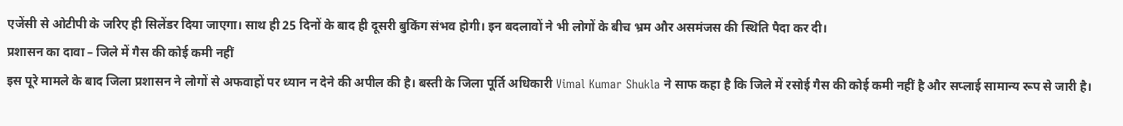एजेंसी से ओटीपी के जरिए ही सिलेंडर दिया जाएगा। साथ ही 25 दिनों के बाद ही दूसरी बुकिंग संभव होगी। इन बदलावों ने भी लोगों के बीच भ्रम और असमंजस की स्थिति पैदा कर दी।
प्रशासन का दावा – जिले में गैस की कोई कमी नहीं
इस पूरे मामले के बाद जिला प्रशासन ने लोगों से अफवाहों पर ध्यान न देने की अपील की है। बस्ती के जिला पूर्ति अधिकारी Vimal Kumar Shukla ने साफ कहा है कि जिले में रसोई गैस की कोई कमी नहीं है और सप्लाई सामान्य रूप से जारी है।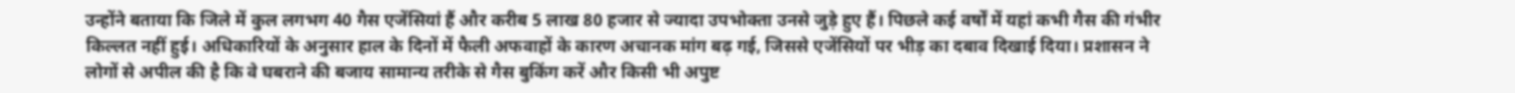उन्होंने बताया कि जिले में कुल लगभग 40 गैस एजेंसियां हैं और करीब 5 लाख 80 हजार से ज्यादा उपभोक्ता उनसे जुड़े हुए हैं। पिछले कई वर्षों में यहां कभी गैस की गंभीर किल्लत नहीं हुई। अधिकारियों के अनुसार हाल के दिनों में फैली अफवाहों के कारण अचानक मांग बढ़ गई, जिससे एजेंसियों पर भीड़ का दबाव दिखाई दिया। प्रशासन ने लोगों से अपील की है कि वे घबराने की बजाय सामान्य तरीके से गैस बुकिंग करें और किसी भी अपुष्ट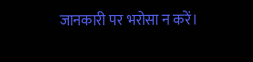जानकारी पर भरोसा न करें।